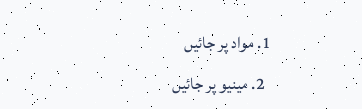1. مواد پر جائیں
  2. مینیو پر جائیں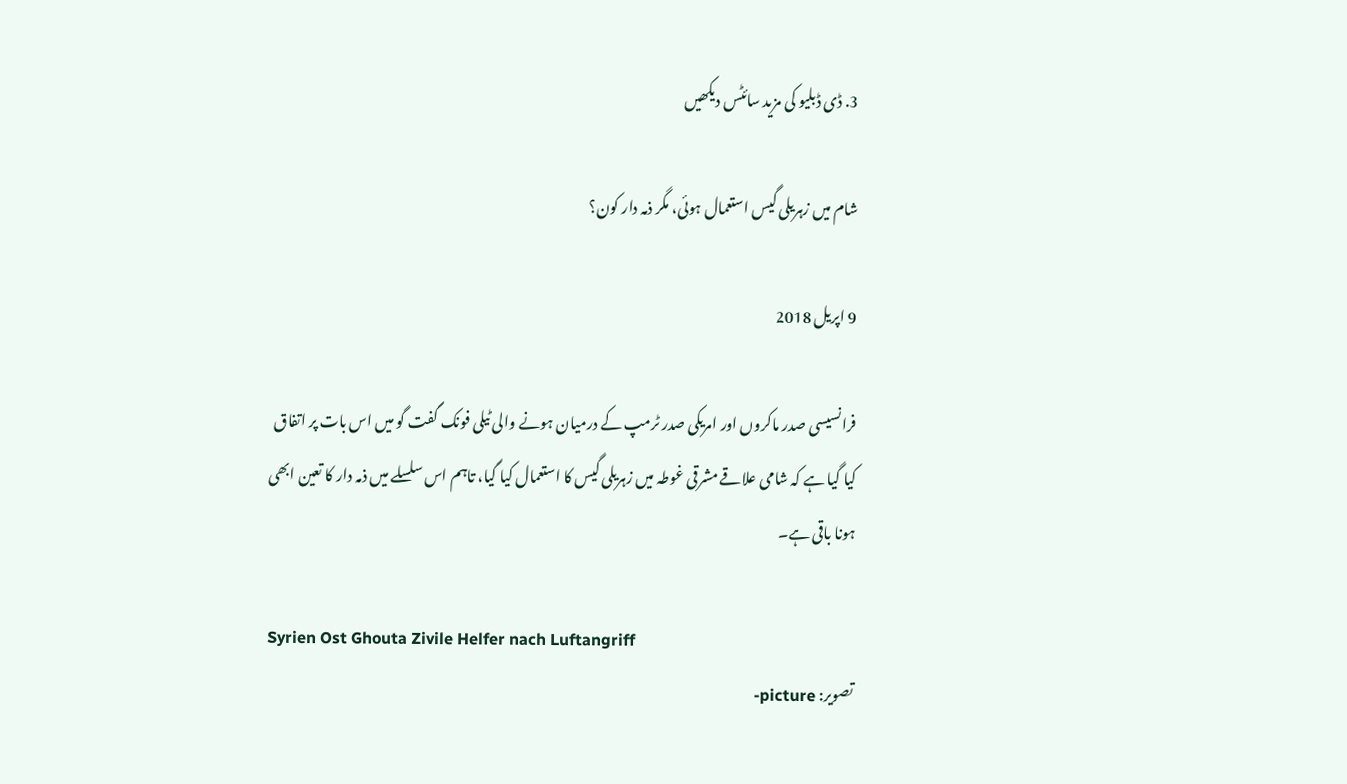3. ڈی ڈبلیو کی مزید سائٹس دیکھیں

شام میں زہریلی گیس استعمال ہوئی، مگر ذمہ دار کون؟

9 اپریل 2018

فرانسیسی صدر ماکروں اور امریکی صدر ٹرمپ کے درمیان ہونے والی ٹیلی فونک گفت گو میں اس بات پر اتفاق کیا گیا ہے کہ شامی علاقے مشرقی غوطہ میں زہریلی گیس کا استعمال کیا گیا، تاہم اس سلسلے میں ذمہ دار کا تعین ابھی ہونا باقی ہے۔

Syrien Ost Ghouta Zivile Helfer nach Luftangriff
تصویر: picture-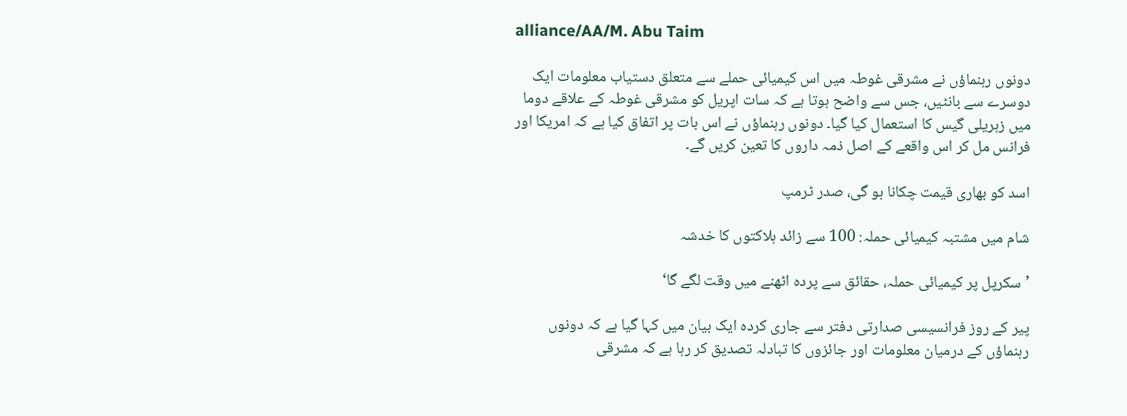alliance/AA/M. Abu Taim

دونوں رہنماؤں نے مشرقی غوطہ میں اس کیمیائی حملے سے متعلق دستیاب معلومات ایک دوسرے سے بانٹیں، جس سے واضح ہوتا ہے کہ سات اپریل کو مشرقی غوطہ کے علاقے دوما میں زہریلی گیس کا استعمال کیا گیا۔ دونوں رہنماؤں نے اس بات پر اتفاق کیا ہے کہ امریکا اور فرانس مل کر اس واقعے کے اصل ذمہ داروں کا تعین کریں گے۔

اسد کو بھاری قیمت چکانا ہو گی، صدر ٹرمپ

شام میں مشتبہ کیمیائی حملہ: 100 سے زائد ہلاکتوں کا خدشہ

’سکرپل پر کیمیائی حملہ، حقائق سے پردہ اٹھنے میں وقت لگے گا‘

پیر کے روز فرانسیسی صدارتی دفتر سے جاری کردہ ایک بیان میں کہا گیا ہے کہ دونوں رہنماؤں کے درمیان معلومات اور جائزوں کا تبادلہ تصدیق کر رہا ہے کہ مشرقی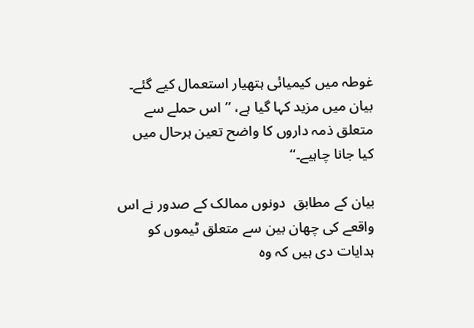غوطہ میں کیمیائی ہتھیار استعمال کیے گئے۔ بیان میں مزید کہا گیا ہے، ’’اس حملے سے متعلق ذمہ داروں کا واضح تعین ہرحال میں کیا جانا چاہیے۔‘‘

بیان کے مطابق  دونوں ممالک کے صدور نے اس واقعے کی چھان بین سے متعلق ٹیموں کو ہدایات دی ہیں کہ وہ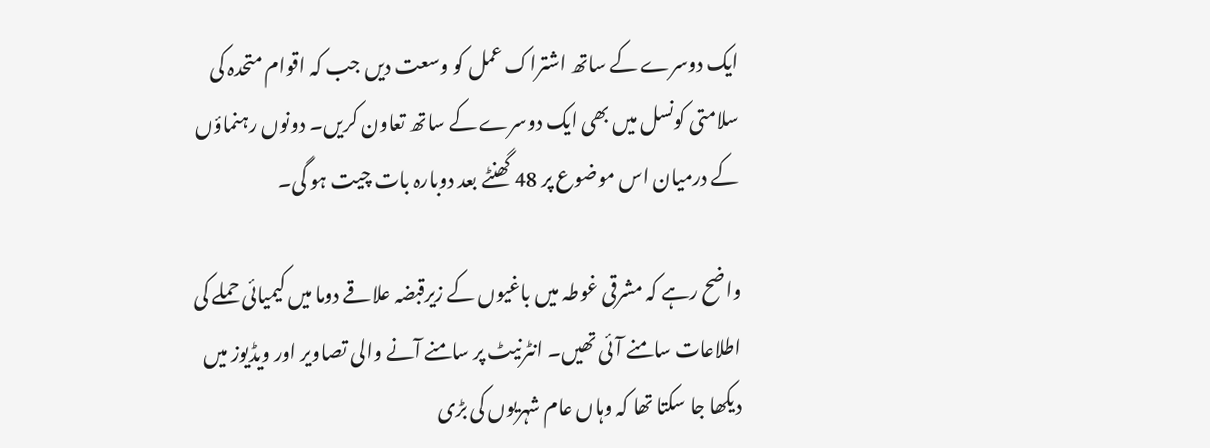ایک دوسرے کے ساتھ اشتراک عمل کو وسعت دیں جب کہ اقوام متحدہ کی سلامتی کونسل میں بھی ایک دوسرے کے ساتھ تعاون کریں۔ دونوں رہنماؤں کے درمیان اس موضوع پر 48 گھنٹے بعد دوبارہ بات چیت ہو گی۔

واضح رہے کہ مشرقی غوطہ میں باغیوں کے زیرقبضہ علاقے دوما میں کیمیائی حملے کی اطلاعات سامنے آئی تھیں۔ انٹرنیٹ پر سامنے آنے والی تصاویر اور ویڈیوز میں دیکھا جا سکتا تھا کہ وہاں عام شہریوں کی بڑی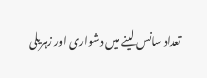تعداد سانس لینے میں دشواری اور زہریلی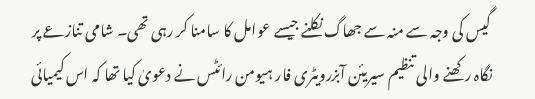گیس کی وجہ سے منہ سے جھاگ نکلنے جیسے عوامل کا سامنا کر رہی تھی۔ شامی تنازعے پر نگاہ رکھنے والی تنظیم سیریئن آبزرویٹری فار ہیومن رائٹس نے دعویٰ کیا تھا کہ اس کیمیائی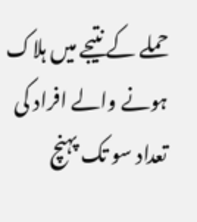حملے کے نتیجے میں ہلاک ہونے والے افراد کی تعداد سو تک پہنچ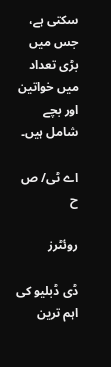سکتی ہے، جس میں بڑی تعداد میں خواتین اور بچے شامل ہیں۔

اے ٹی/ ص ح

روئٹرز

ڈی ڈبلیو کی اہم ترین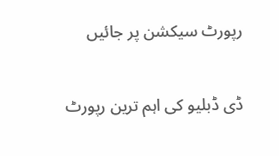رپورٹ سیکشن پر جائیں

ڈی ڈبلیو کی اہم ترین رپورٹ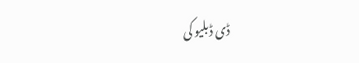ڈی ڈبلیو کی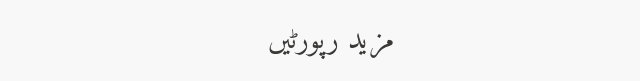مزید رپورٹیں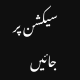سیکشن پر جائیں